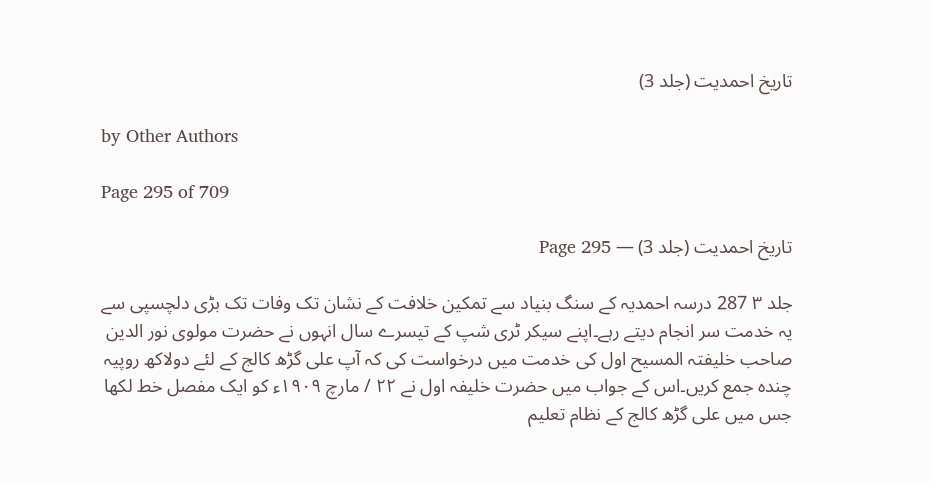تاریخ احمدیت (جلد 3)

by Other Authors

Page 295 of 709

تاریخ احمدیت (جلد 3) — Page 295

جلد ۳ 287 درسہ احمدیہ کے سنگ بنیاد سے تمکین خلافت کے نشان تک وفات تک بڑی دلچسپی سے یہ خدمت سر انجام دیتے رہے۔اپنے سیکر ٹری شپ کے تیسرے سال انہوں نے حضرت مولوی نور الدین صاحب خلیفتہ المسیح اول کی خدمت میں درخواست کی کہ آپ علی گڑھ کالج کے لئے دولاکھ روپیہ چندہ جمع کریں۔اس کے جواب میں حضرت خلیفہ اول نے ۲۲ / مارچ ۱۹۰۹ء کو ایک مفصل خط لکھا جس میں علی گڑھ کالج کے نظام تعلیم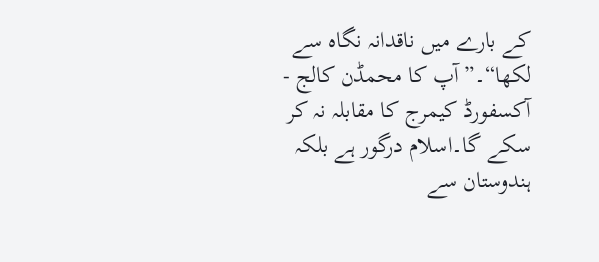کے بارے میں ناقدانہ نگاہ سے لکھا“۔” آپ کا محمڈن کالج - آکسفورڈ کیمرج کا مقابلہ نہ کر سکے گا۔اسلام درگور ہے بلکہ ہندوستان سے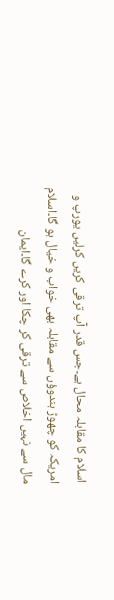اسلام کا مقابلہ محال ہے۔جس قدر آپ ترقی کریں کرلیں یورپ و امریکہ کو چھوڑ ہندوؤں سے مقابلہ بھی خواب و خیال ہو گا۔اسلام مال سے نہیں اخلاص سے ترقی کر چکا اور کرے گا۔ایمان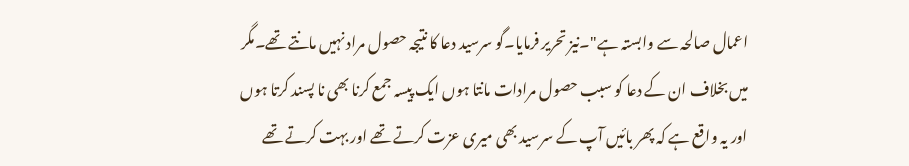اعمال صالحہ سے وابستہ ہے"۔نیز تحریر فرمایا۔گو سرسید دعا کا نتیجہ حصول مراد نہیں مانتے تھے۔مگر میں بخلاف ان کے دعا کو سبب حصول مرادات مانتا ہوں ایک پیسہ جمع کرنا بھی نا پسند کرتا ہوں اور یہ واقع ہے کہ پھر بائیں آپ کے سرسید بھی میری عزت کرتے تھے اور بہت کرتے تھے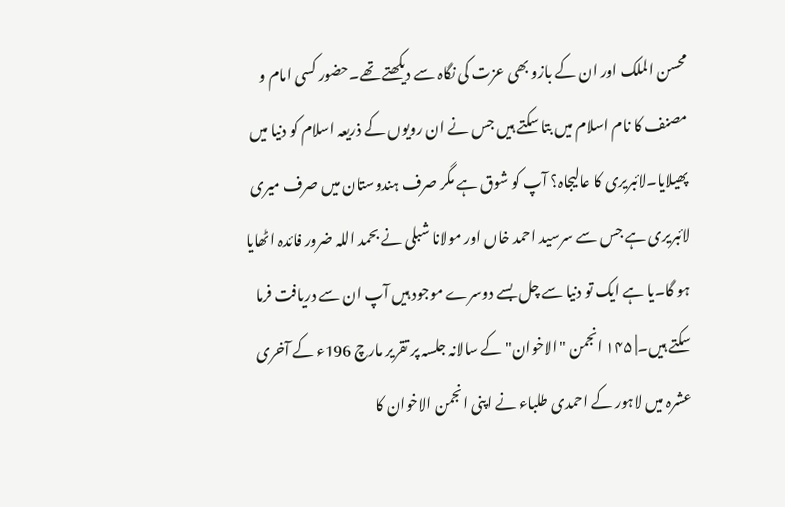محسن الملک اور ان کے بازو بھی عزت کی نگاہ سے دیکھتے تھے۔حضور کسی امام و مصنف کا نام اسلام میں بتا سکتے ہیں جس نے ان رویوں کے ذریعہ اسلام کو دنیا میں پھیلایا۔لائبریری کا عالیجاہ؟ آپ کو شوق ہے مگر صرف ہندوستان میں صرف میری لائبریری ہے جس سے سرسید احمد خاں اور مولانا شبلی نے بحمد اللہ ضرور فائدہ اٹھایا ہو گا۔یا ہے ایک تو دنیا سے چل بسے دوسرے موجود ہیں آپ ان سے دریافت فرما سکتے ہیں۔| ۱۴۵ انجمن "الاخوان" کے سالانہ جلسہ پر تقریر مارچ 196ء کے آخری عشرہ میں لاہور کے احمدی طلباء نے اپنی انجمن الاخوان کا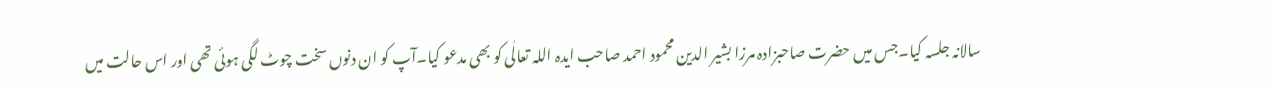سالانہ جلسہ کیا۔جس میں حضرت صاحبزادہ مرزا بشیر الدین محمود احمد صاحب ایدہ اللہ تعالٰی کو بھی مدعو کیا۔آپ کو ان دنوں سخت چوٹ لگی ہوئی تھی اور اس حالت میں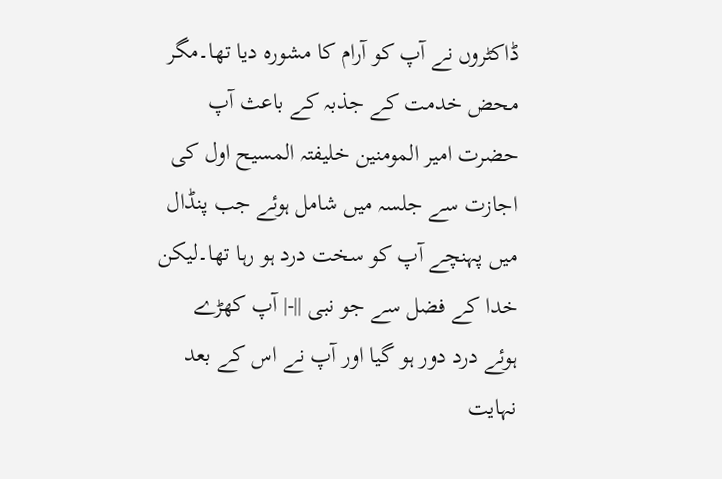ڈاکٹروں نے آپ کو آرام کا مشورہ دیا تھا۔مگر محض خدمت کے جذبہ کے باعث آپ حضرت امیر المومنین خلیفتہ المسیح اول کی اجازت سے جلسہ میں شامل ہوئے جب پنڈال میں پہنچے آپ کو سخت درد ہو رہا تھا۔لیکن خدا کے فضل سے جو نبی ||-| آپ کھڑے ہوئے درد دور ہو گیا اور آپ نے اس کے بعد نہایت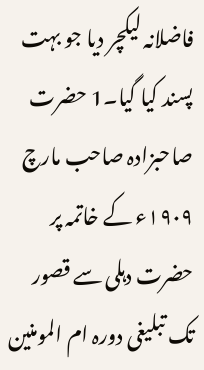فاضلانہ لیکچر دیا جو بہت پسند کیا گیا۔1 حضرت صاحبزادہ صاحب مارچ ۱۹۰۹ء کے خاتمہ پر حضرت دہلی سے قصور تک تبلیغی دورہ ام المومنین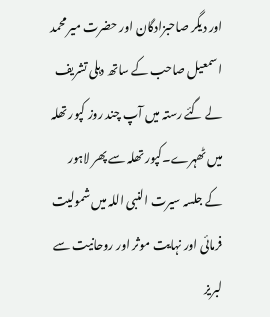اور دیگر صاحبزادگان اور حضرت میر محمد اسمعیل صاحب کے ساتھ دہلی تشریف لے گئے رستہ میں آپ چند روز کپور تھلہ میں ٹھہرے۔کپور تھلہ سے پھر لاہور کے جلسہ سیرت النبی اللہ میں شمولیت فرمائی اور نہایت موثر اور روحانیت سے لبریز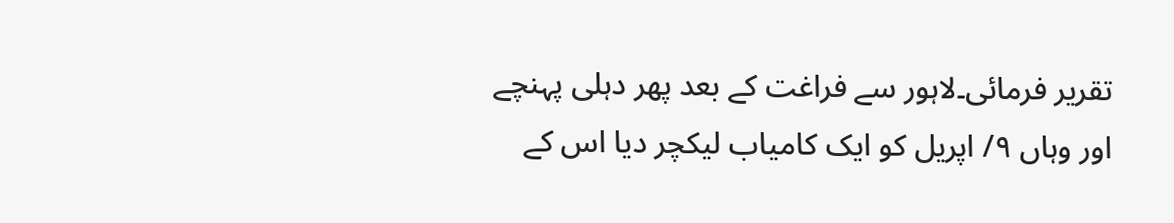تقریر فرمائی۔لاہور سے فراغت کے بعد پھر دہلی پہنچے اور وہاں ۹/ اپریل کو ایک کامیاب لیکچر دیا اس کے